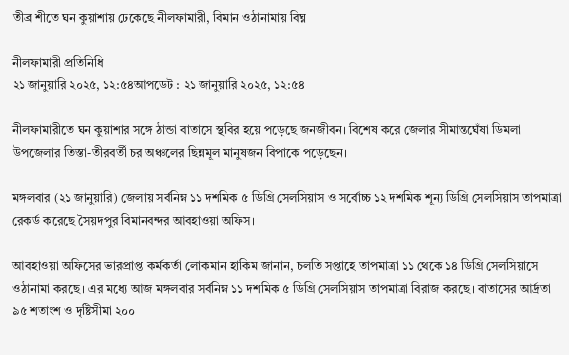তীব্র শীতে ঘন কুয়াশায় ঢেকেছে নীলফামারী, বিমান ওঠানামায় বিঘ্ন

নীলফামারী প্রতিনিধি
২১ জানুয়ারি ২০২৫, ১২:৫৪আপডেট : ২১ জানুয়ারি ২০২৫, ১২:৫৪

নীলফামারীতে ঘন কুয়াশার সঙ্গে ঠান্ডা বাতাসে স্থবির হয়ে পড়েছে জনজীবন। বিশেষ করে জেলার সীমান্তঘেঁষা ডিমলা উপজেলার তিস্তা-তীরবর্তী চর অঞ্চলের ছিন্নমূল মানুষজন বিপাকে পড়েছেন।

মঙ্গলবার (২১ জানুয়ারি) জেলায় সর্বনিম্ন ১১ দশমিক ৫ ডিগ্রি সেলসিয়াস ও সর্বোচ্চ ১২ দশমিক শূন্য ডিগ্রি সেলসিয়াস তাপমাত্রা রেকর্ড করেছে সৈয়দপুর বিমানবন্দর আবহাওয়া অফিস।

আবহাওয়া অফিসের ভারপ্রাপ্ত কর্মকর্তা লোকমান হাকিম জানান, চলতি সপ্তাহে তাপমাত্রা ১১ থেকে ১৪ ডিগ্রি সেলসিয়াসে ওঠানামা করছে। এর মধ্যে আজ মঙ্গলবার সর্বনিম্ন ১১ দশমিক ৫ ডিগ্রি সেলসিয়াস তাপমাত্রা বিরাজ করছে। বাতাসের আর্দ্রতা ৯৫ শতাংশ ও দৃষ্টিসীমা ২০০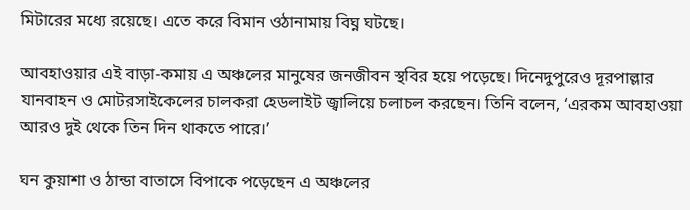মিটারের মধ্যে রয়েছে। এতে করে বিমান ওঠানামায় বিঘ্ন ঘটছে।

আবহাওয়ার এই বাড়া-কমায় এ অঞ্চলের মানুষের জনজীবন স্থবির হয়ে পড়েছে। দিনেদুপুরেও দূরপাল্লার যানবাহন ও মোটরসাইকেলের চালকরা হেডলাইট জ্বালিয়ে চলাচল করছেন। তিনি বলেন, ‘এরকম আবহাওয়া আরও দুই থেকে তিন দিন থাকতে পারে।’

ঘন কুয়াশা ও ঠান্ডা বাতাসে বিপাকে পড়েছেন এ অঞ্চলের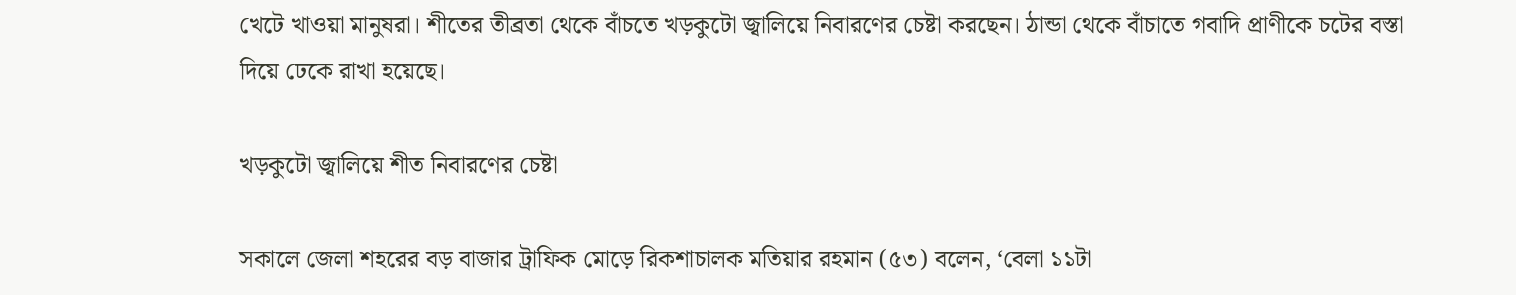খেটে খাওয়া মানুষরা। শীতের তীব্রতা থেকে বাঁচতে খড়কুটো জ্বালিয়ে নিবারণের চেষ্টা করছেন। ঠান্ডা থেকে বাঁচাতে গবাদি প্রাণীকে চটের বস্তা দিয়ে ঢেকে রাখা হয়েছে।

খড়কুটো জ্বালিয়ে শীত নিবারণের চেষ্টা

সকালে জেলা শহরের বড় বাজার ট্রাফিক মোড়ে রিকশাচালক মতিয়ার রহমান (৫৩) বলেন, ‘বেলা ১১টা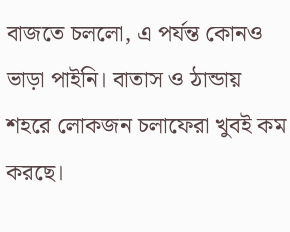বাজতে চললো, এ পর্যন্ত কোনও ভাড়া পাইনি। বাতাস ও ঠান্ডায় শহরে লোকজন চলাফেরা খুবই কম করছে।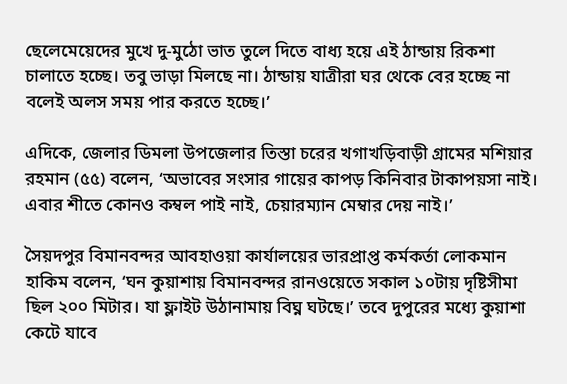ছেলেমেয়েদের মুখে দু-মুঠো ভাত তুলে দিতে বাধ্য হয়ে এই ঠান্ডায় রিকশা চালাতে হচ্ছে। তবু ভাড়া মিলছে না। ঠান্ডায় যাত্রীরা ঘর থেকে বের হচ্ছে না বলেই অলস সময় পার করতে হচ্ছে।’

এদিকে, জেলার ডিমলা উপজেলার তিস্তা চরের খগাখড়িবাড়ী গ্রামের মশিয়ার রহমান (৫৫) বলেন, ‘অভাবের সংসার গায়ের কাপড় কিনিবার টাকাপয়সা নাই। এবার শীতে কোনও কম্বল পাই নাই, চেয়ারম্যান মেম্বার দেয় নাই।’

সৈয়দপুর বিমানবন্দর আবহাওয়া কার্যালয়ের ভারপ্রাপ্ত কর্মকর্তা লোকমান হাকিম বলেন, ‘ঘন কুয়াশায় বিমানবন্দর রানওয়েতে সকাল ১০টায় দৃষ্টিসীমা ছিল ২০০ মিটার। যা ফ্লাইট উঠানামায় বিঘ্ন ঘটছে।’ তবে দুপুরের মধ্যে কুয়াশা কেটে যাবে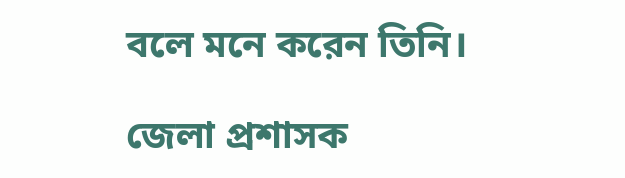বলে মনে করেন তিনি।

জেলা প্রশাসক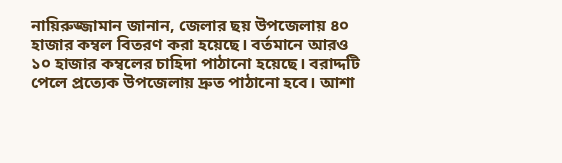নায়িরুজ্জামান জানান, জেলার ছয় উপজেলায় ৪০ হাজার কম্বল বিতরণ করা হয়েছে। বর্তমানে আরও ১০ হাজার কম্বলের চাহিদা পাঠানো হয়েছে। বরাদ্দটি পেলে প্রত্যেক উপজেলায় দ্রুত পাঠানো হবে। আশা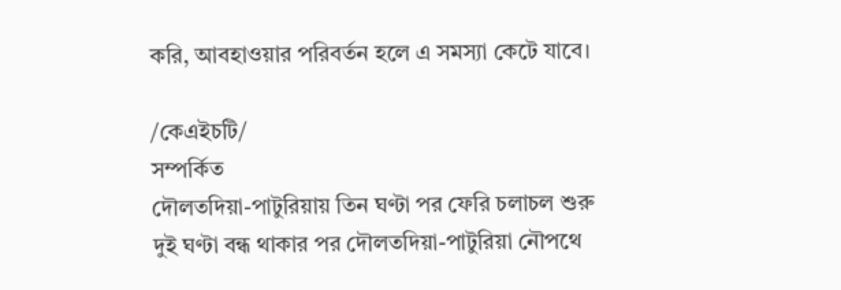করি, আবহাওয়ার পরিবর্তন হলে এ সমস্যা কেটে যাবে।

/কেএইচটি/
সম্পর্কিত
দৌলতদিয়া-পাটুরিয়ায় তিন ঘণ্টা পর ফেরি চলাচল শুরু
দুই ঘণ্টা বন্ধ থাকার পর দৌলতদিয়া-পাটুরিয়া নৌপথে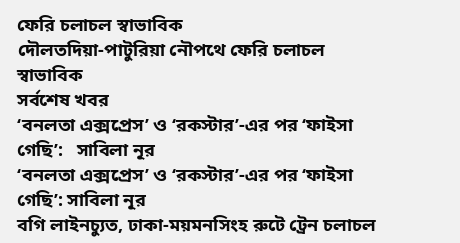ফেরি চলাচল স্বাভাবিক
দৌলতদিয়া-পাটুরিয়া নৌপথে ফেরি চলাচল স্বাভাবিক
সর্বশেষ খবর
‘বনলতা এক্সপ্রেস’ ও ‘রকস্টার’-এর পর ‘ফাইসা গেছি’:   সাবিলা নূর
‘বনলতা এক্সপ্রেস’ ও ‘রকস্টার’-এর পর ‘ফাইসা গেছি’: সাবিলা নূর
বগি লাইনচ্যুত, ঢাকা-ময়মনসিংহ রুটে ট্রেন চলাচল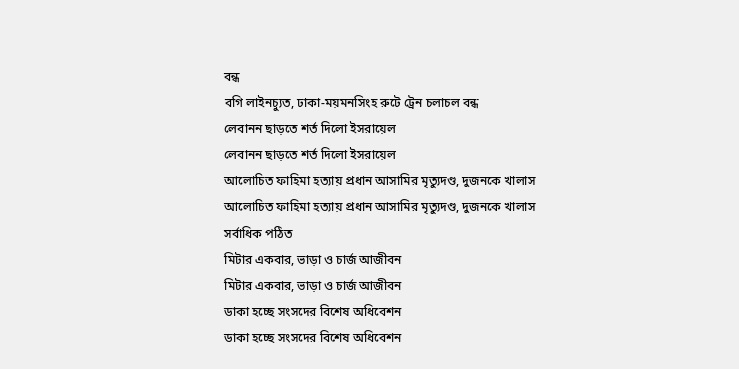বন্ধ
বগি লাইনচ্যুত, ঢাকা-ময়মনসিংহ রুটে ট্রেন চলাচল বন্ধ
লেবানন ছাড়তে শর্ত দিলো ইসরায়েল
লেবানন ছাড়তে শর্ত দিলো ইসরায়েল
আলোচিত ফাহিমা হত্যায় প্রধান আসামির মৃত্যুদণ্ড, দুজনকে খালাস
আলোচিত ফাহিমা হত্যায় প্রধান আসামির মৃত্যুদণ্ড, দুজনকে খালাস
সর্বাধিক পঠিত
মিটার একবার, ভাড়া ও চার্জ আজীবন
মিটার একবার, ভাড়া ও চার্জ আজীবন
ডাকা হচ্ছে সংসদের বিশেষ অধিবেশন
ডাকা হচ্ছে সংসদের বিশেষ অধিবেশন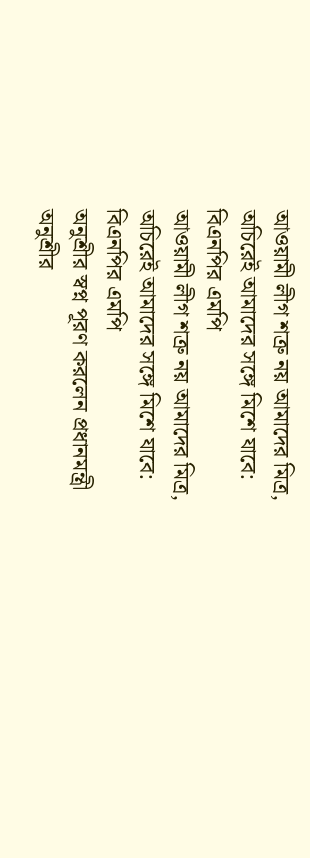আওয়ামী লীগ শত্রু নয় আমাদের মিত্র, অচিরেই আমাদের সঙ্গে মিশে যাবে: বিএনপির এমপি
আওয়ামী লীগ শত্রু নয় আমাদের মিত্র, অচিরেই আমাদের সঙ্গে মিশে যাবে: বিএনপির এমপি
অনুশ্রীর স্বপ্ন পূরণ করলেন প্রধানমন্ত্রী
অনুশ্রীর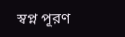স্বপ্ন পূরণ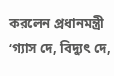করলেন প্রধানমন্ত্রী
‘গ্যাস দে, বিদ্যুৎ দে,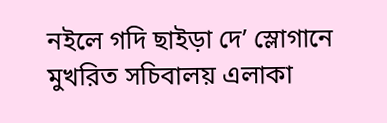নইলে গদি ছাইড়া দে’ স্লোগানে মুখরিত সচিবালয় এলাকা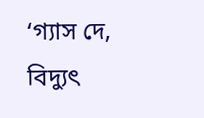‘গ্যাস দে, বিদ্যুৎ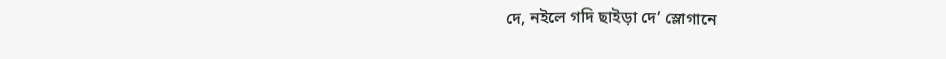দে, নইলে গদি ছাইড়া দে’ স্লোগানে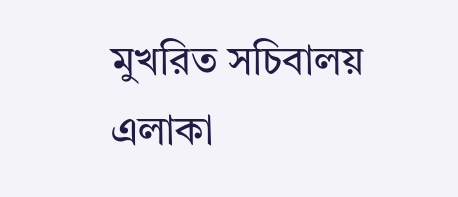মুখরিত সচিবালয় এলাকা